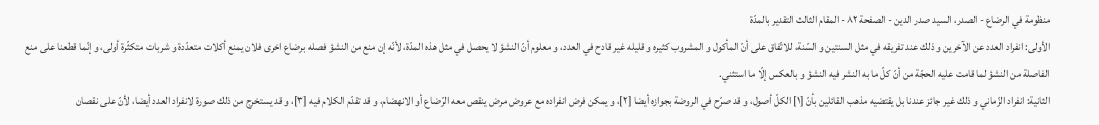منظومة في الرضاع - الصدر، السيد صدر الدين - الصفحة ٨٢ - المقام الثالث التقدير بالمدّة
الأولى: انفراد العدد عن الآخرين و ذلك عند تفريقه في مثل السنتين و السّنة، للاتّفاق على أنّ المأكول و المشروب كثيره و قليله غير قادح في العدد، و معلوم أنّ النشؤ لا يحصل في مثل هذه المدّة، لأنّه إن منع من النشؤ فصله برضاع اخرى فلان يمنع أكلات متعدّدة و شربات متكثّرة أولى، و إنّما قطعنا على منع الفاصلة من النشؤ لما قامت عليه الحجّة من أنّ كلّ ما به النشر فيه النشؤ و بالعكس إلّا ما استثني.
الثانية: انفراد الزّماني و ذلك غير جائز عندنا بل يقتضيه مذهب القائلين بأنّ [١] الكلّ أصول، و قد صرّح في الروضة بجوازه أيضا [٢]، و يمكن فرض انفراده مع عروض مرض ينقص معه الرّضاع أو الانهضام، و قد تقدّم الكلام فيه [٣]، و قد يستخرج من ذلك صورة لانفراد العدد أيضا، لأنّ على نقصان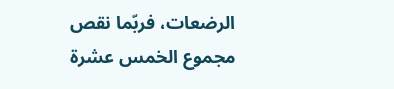الرضعات، فربّما نقص مجموع الخمس عشرة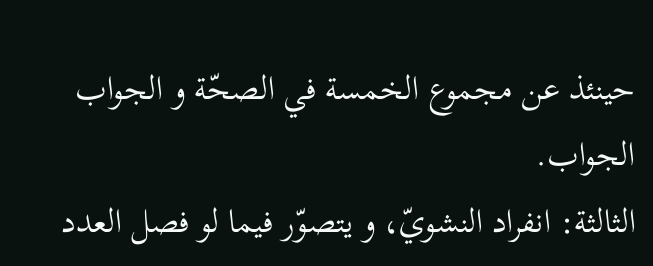حينئذ عن مجموع الخمسة في الصحّة و الجواب الجواب.
الثالثة: انفراد النشويّ، و يتصوّر فيما لو فصل العدد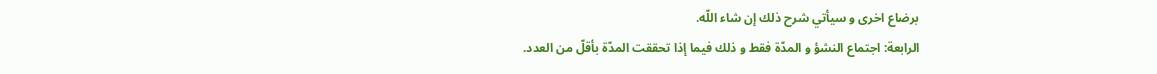برضاع اخرى و سيأتي شرح ذلك إن شاء اللّه.
الرابعة: اجتماع النشؤ و المدّة فقط و ذلك فيما إذا تحققت المدّة بأقلّ من العدد.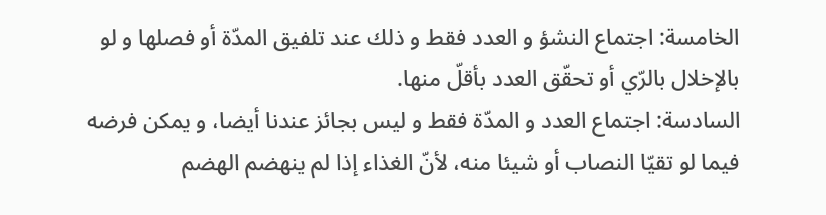الخامسة: اجتماع النشؤ و العدد فقط و ذلك عند تلفيق المدّة أو فصلها و لو بالإخلال بالرّي أو تحقّق العدد بأقلّ منها.
السادسة: اجتماع العدد و المدّة فقط و ليس بجائز عندنا أيضا، و يمكن فرضه فيما لو تقيّا النصاب أو شيئا منه، لأنّ الغذاء إذا لم ينهضم الهضم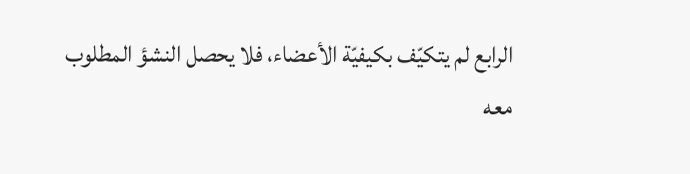الرابع لم يتكيّف بكيفيّة الأعضاء، فلا يحصل النشؤ المطلوب معه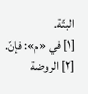البتّة.
[١] في «م»: فإنّ.
[٢] الروضة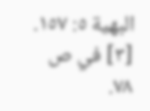البهية ٥: ١٥٧.
[٣] في ص ٧٨.